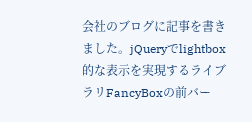会社のブログに記事を書きました。jQueryでlightbox的な表示を実現するライブラリFancyBoxの前バー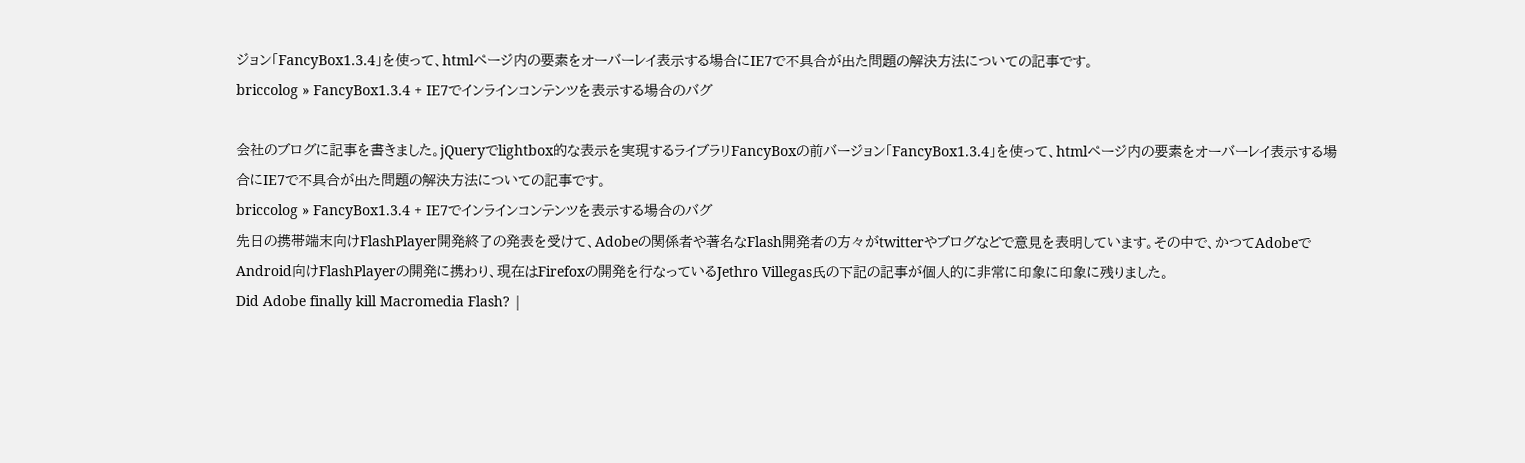ジョン「FancyBox1.3.4」を使って、htmlページ内の要素をオーバーレイ表示する場合にIE7で不具合が出た問題の解決方法についての記事です。
briccolog » FancyBox1.3.4 + IE7でインラインコンテンツを表示する場合のバグ

会社のブログに記事を書きました。jQueryでlightbox的な表示を実現するライブラリFancyBoxの前バージョン「FancyBox1.3.4」を使って、htmlページ内の要素をオーバーレイ表示する場合にIE7で不具合が出た問題の解決方法についての記事です。
briccolog » FancyBox1.3.4 + IE7でインラインコンテンツを表示する場合のバグ
先日の携帯端末向けFlashPlayer開発終了の発表を受けて、Adobeの関係者や著名なFlash開発者の方々がtwitterやブログなどで意見を表明しています。その中で、かつてAdobeでAndroid向けFlashPlayerの開発に携わり、現在はFirefoxの開発を行なっているJethro Villegas氏の下記の記事が個人的に非常に印象に印象に残りました。
Did Adobe finally kill Macromedia Flash? |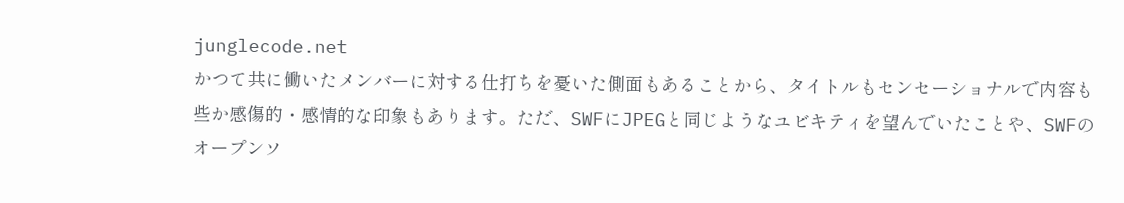junglecode.net
かつて共に働いたメンバーに対する仕打ちを憂いた側面もあることから、タイトルもセンセーショナルで内容も些か感傷的・感情的な印象もあります。ただ、SWFにJPEGと同じようなユビキティを望んでいたことや、SWFのオープンソ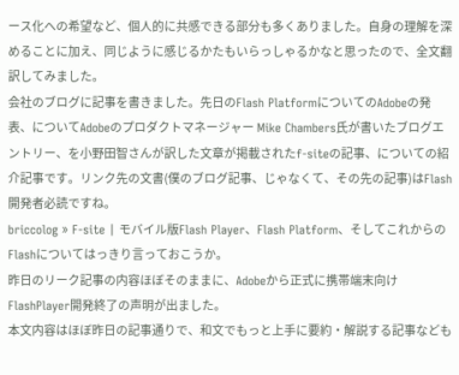ース化への希望など、個人的に共感できる部分も多くありました。自身の理解を深めることに加え、同じように感じるかたもいらっしゃるかなと思ったので、全文翻訳してみました。
会社のブログに記事を書きました。先日のFlash PlatformについてのAdobeの発表、についてAdobeのプロダクトマネージャー Mike Chambers氏が書いたブログエントリー、を小野田智さんが訳した文章が掲載されたf-siteの記事、についての紹介記事です。リンク先の文書(僕のブログ記事、じゃなくて、その先の記事)はFlash開発者必読ですね。
briccolog » F-site | モバイル版Flash Player、Flash Platform、そしてこれからのFlashについてはっきり言っておこうか。
昨日のリーク記事の内容ほぼそのままに、Adobeから正式に携帯端末向けFlashPlayer開発終了の声明が出ました。
本文内容はほぼ昨日の記事通りで、和文でもっと上手に要約・解説する記事なども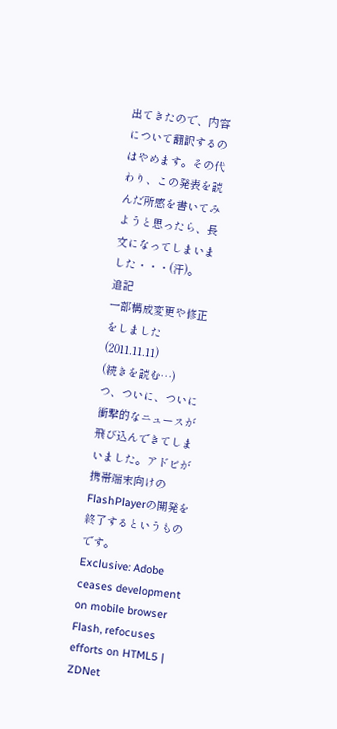出てきたので、内容について翻訳するのはやめます。その代わり、この発表を読んだ所感を書いてみようと思ったら、長文になってしまいました・・・(汗)。
追記
一部構成変更や修正をしました(2011.11.11)
(続きを読む…)
つ、ついに、ついに衝撃的なニュースが飛び込んできてしまいました。アドビが携帯端末向けのFlashPlayerの開発を終了するというものです。
Exclusive: Adobe ceases development on mobile browser Flash, refocuses efforts on HTML5 | ZDNet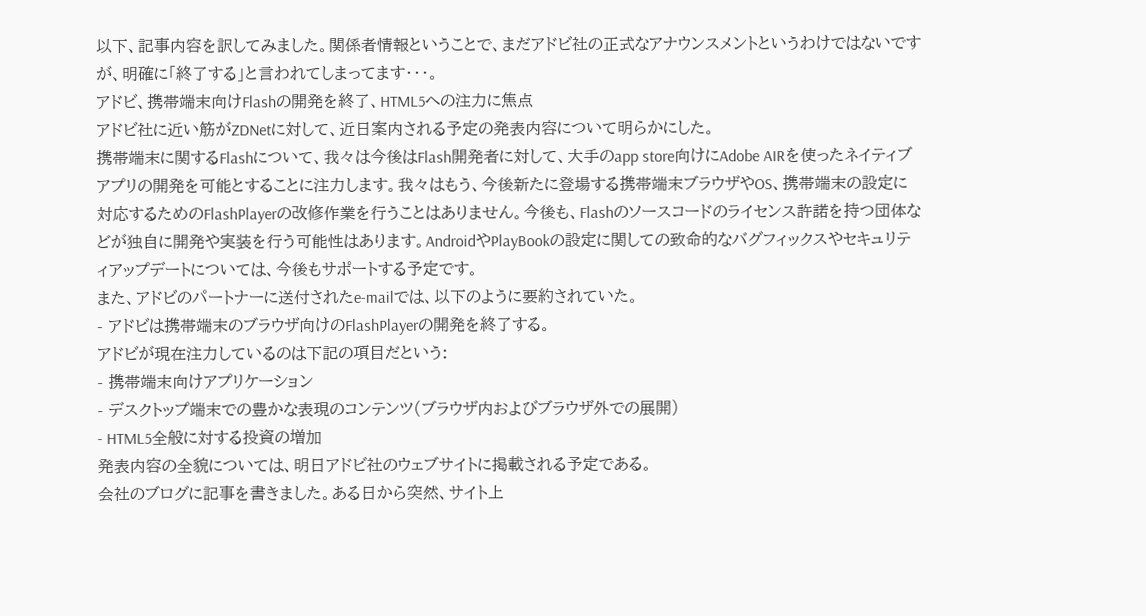以下、記事内容を訳してみました。関係者情報ということで、まだアドビ社の正式なアナウンスメントというわけではないですが、明確に「終了する」と言われてしまってます・・・。
アドビ、携帯端末向けFlashの開発を終了、HTML5への注力に焦点
アドビ社に近い筋がZDNetに対して、近日案内される予定の発表内容について明らかにした。
携帯端末に関するFlashについて、我々は今後はFlash開発者に対して、大手のapp store向けにAdobe AIRを使ったネイティブアプリの開発を可能とすることに注力します。我々はもう、今後新たに登場する携帯端末ブラウザやOS、携帯端末の設定に対応するためのFlashPlayerの改修作業を行うことはありません。今後も、Flashのソースコードのライセンス許諾を持つ団体などが独自に開発や実装を行う可能性はあります。AndroidやPlayBookの設定に関しての致命的なバグフィックスやセキュリティアップデートについては、今後もサポートする予定です。
また、アドビのパートナーに送付されたe-mailでは、以下のように要約されていた。
- アドビは携帯端末のブラウザ向けのFlashPlayerの開発を終了する。
アドビが現在注力しているのは下記の項目だという:
- 携帯端末向けアプリケーション
- デスクトップ端末での豊かな表現のコンテンツ(ブラウザ内およびブラウザ外での展開)
- HTML5全般に対する投資の増加
発表内容の全貌については、明日アドビ社のウェブサイトに掲載される予定である。
会社のブログに記事を書きました。ある日から突然、サイト上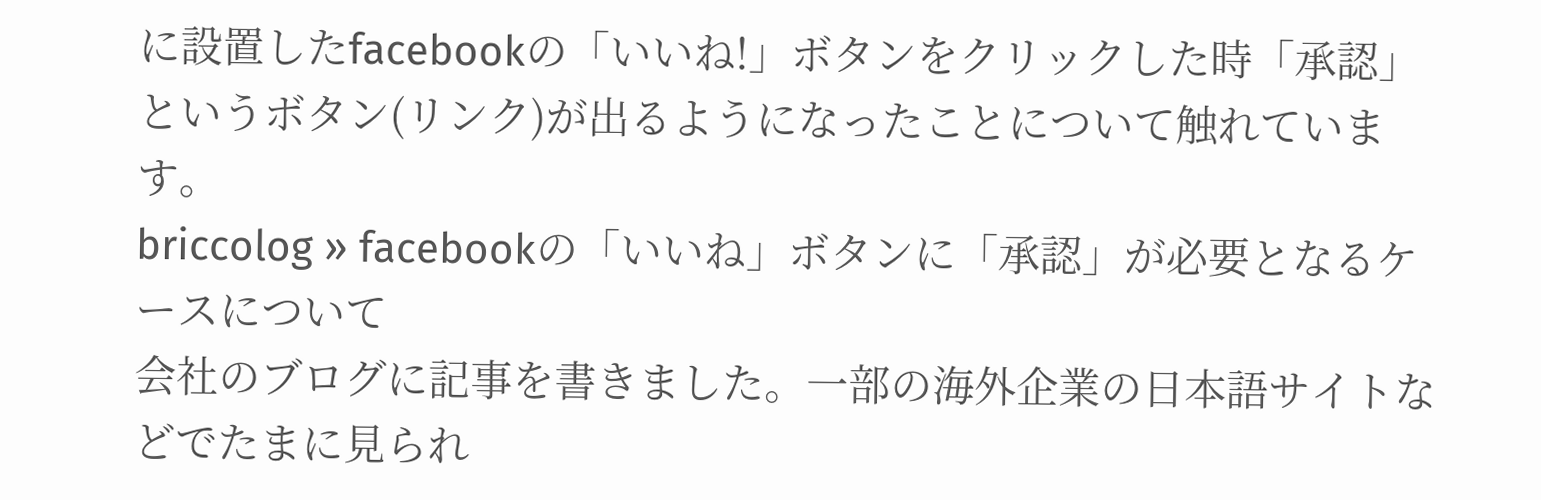に設置したfacebookの「いいね!」ボタンをクリックした時「承認」というボタン(リンク)が出るようになったことについて触れています。
briccolog » facebookの「いいね」ボタンに「承認」が必要となるケースについて
会社のブログに記事を書きました。一部の海外企業の日本語サイトなどでたまに見られ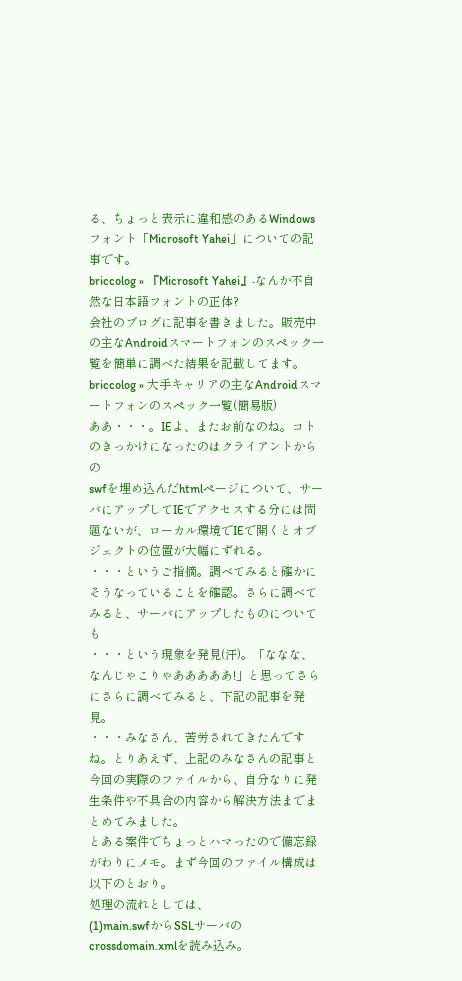る、ちょっと表示に違和感のあるWindowsフォント「Microsoft Yahei」についての記事です。
briccolog » 『Microsoft Yahei』-なんか不自然な日本語フォントの正体?
会社のブログに記事を書きました。販売中の主なAndroidスマートフォンのスペック一覧を簡単に調べた結果を記載してます。
briccolog » 大手キャリアの主なAndroidスマートフォンのスペック一覧(簡易版)
ああ・・・。IEよ、またお前なのね。コトのきっかけになったのはクライアントからの
swfを埋め込んだhtmlページについて、サーバにアップしてIEでアクセスする分には問題ないが、ローカル環境でIEで開くとオブジェクトの位置が大幅にずれる。
・・・というご指摘。調べてみると確かにそうなっていることを確認。さらに調べてみると、サーバにアップしたものについても
・・・という現象を発見(汗)。「ななな、なんじゃこりゃあああああ!」と思ってさらにさらに調べてみると、下記の記事を発見。
・・・みなさん、苦労されてきたんですね。とりあえず、上記のみなさんの記事と今回の実際のファイルから、自分なりに発生条件や不具合の内容から解決方法までまとめてみました。
とある案件でちょっとハマったので備忘録がわりにメモ。まず今回のファイル構成は以下のとおり。
処理の流れとしては、
(1)main.swfからSSLサーバのcrossdomain.xmlを読み込み。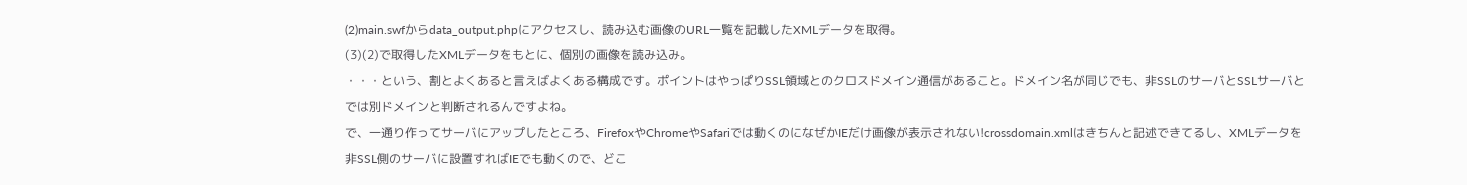(2)main.swfからdata_output.phpにアクセスし、読み込む画像のURL一覧を記載したXMLデータを取得。
(3)(2)で取得したXMLデータをもとに、個別の画像を読み込み。
・・・という、割とよくあると言えばよくある構成です。ポイントはやっぱりSSL領域とのクロスドメイン通信があること。ドメイン名が同じでも、非SSLのサーバとSSLサーバとでは別ドメインと判断されるんですよね。
で、一通り作ってサーバにアップしたところ、FirefoxやChromeやSafariでは動くのになぜかIEだけ画像が表示されない!crossdomain.xmlはきちんと記述できてるし、XMLデータを非SSL側のサーバに設置すればIEでも動くので、どこ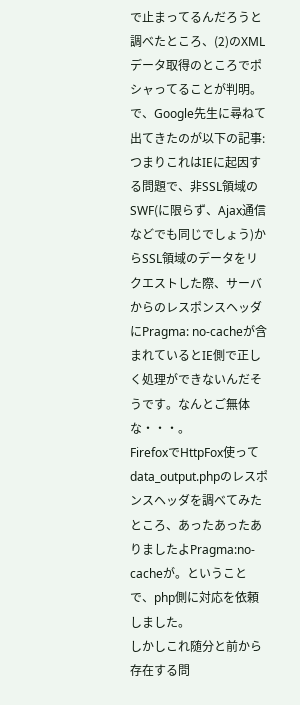で止まってるんだろうと調べたところ、(2)のXMLデータ取得のところでポシャってることが判明。で、Google先生に尋ねて出てきたのが以下の記事:
つまりこれはIEに起因する問題で、非SSL領域のSWF(に限らず、Ajax通信などでも同じでしょう)からSSL領域のデータをリクエストした際、サーバからのレスポンスヘッダにPragma: no-cacheが含まれているとIE側で正しく処理ができないんだそうです。なんとご無体な・・・。
FirefoxでHttpFox使ってdata_output.phpのレスポンスヘッダを調べてみたところ、あったあったありましたよPragma:no-cacheが。ということで、php側に対応を依頼しました。
しかしこれ随分と前から存在する問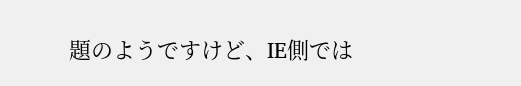題のようですけど、IE側では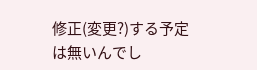修正(変更?)する予定は無いんでし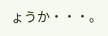ょうか・・・。